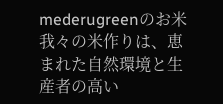mederugreenのお米
我々の米作りは、恵まれた自然環境と生産者の高い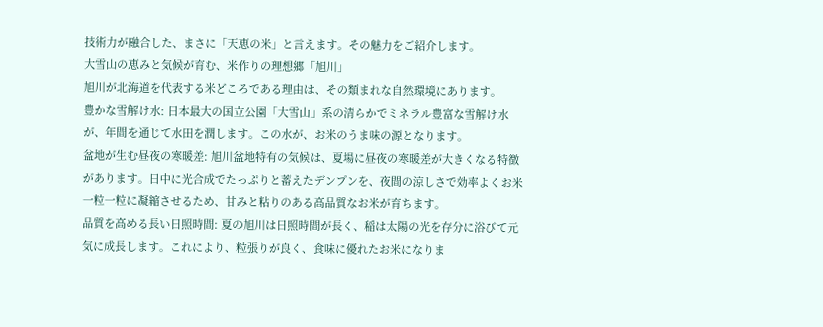技術力が融合した、まさに「天恵の米」と言えます。その魅力をご紹介します。
大雪山の恵みと気候が育む、米作りの理想郷「旭川」
旭川が北海道を代表する米どころである理由は、その類まれな自然環境にあります。
豊かな雪解け水: 日本最大の国立公園「大雪山」系の清らかでミネラル豊富な雪解け水が、年間を通じて水田を潤します。この水が、お米のうま味の源となります。
盆地が生む昼夜の寒暖差: 旭川盆地特有の気候は、夏場に昼夜の寒暖差が大きくなる特徴があります。日中に光合成でたっぷりと蓄えたデンプンを、夜間の涼しさで効率よくお米一粒一粒に凝縮させるため、甘みと粘りのある高品質なお米が育ちます。
品質を高める長い日照時間: 夏の旭川は日照時間が長く、稲は太陽の光を存分に浴びて元気に成長します。これにより、粒張りが良く、食味に優れたお米になりま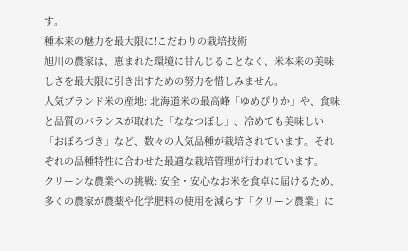す。
種本来の魅力を最大限に!こだわりの栽培技術
旭川の農家は、恵まれた環境に甘んじることなく、米本来の美味しさを最大限に引き出すための努力を惜しみません。
人気ブランド米の産地: 北海道米の最高峰「ゆめぴりか」や、食味と品質のバランスが取れた「ななつぼし」、冷めても美味しい「おぼろづき」など、数々の人気品種が栽培されています。それぞれの品種特性に合わせた最適な栽培管理が行われています。
クリーンな農業への挑戦: 安全・安心なお米を食卓に届けるため、多くの農家が農薬や化学肥料の使用を減らす「クリーン農業」に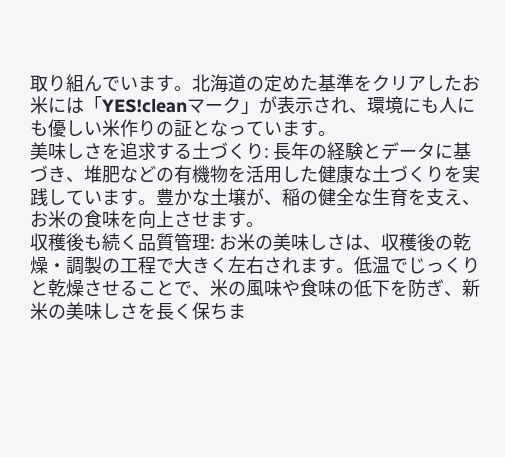取り組んでいます。北海道の定めた基準をクリアしたお米には「YES!cleanマーク」が表示され、環境にも人にも優しい米作りの証となっています。
美味しさを追求する土づくり: 長年の経験とデータに基づき、堆肥などの有機物を活用した健康な土づくりを実践しています。豊かな土壌が、稲の健全な生育を支え、お米の食味を向上させます。
収穫後も続く品質管理: お米の美味しさは、収穫後の乾燥・調製の工程で大きく左右されます。低温でじっくりと乾燥させることで、米の風味や食味の低下を防ぎ、新米の美味しさを長く保ちま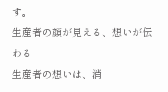す。
生産者の顔が見える、想いが伝わる
生産者の想いは、消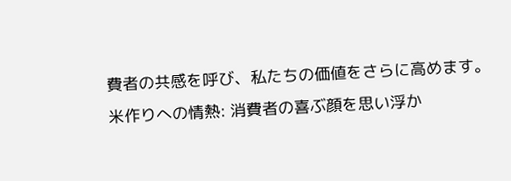費者の共感を呼び、私たちの価値をさらに高めます。
米作りへの情熱: 消費者の喜ぶ顔を思い浮か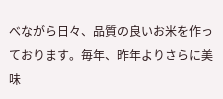べながら日々、品質の良いお米を作っております。毎年、昨年よりさらに美味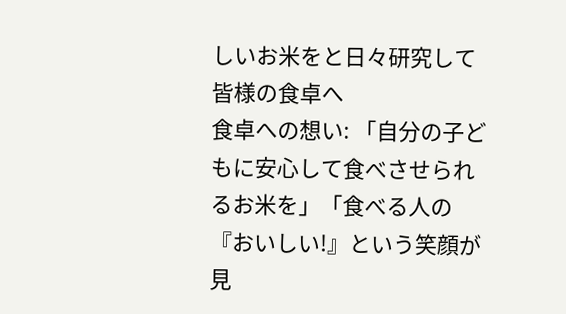しいお米をと日々研究して皆様の食卓へ
食卓への想い: 「自分の子どもに安心して食べさせられるお米を」「食べる人の『おいしい!』という笑顔が見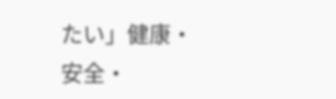たい」健康・安全・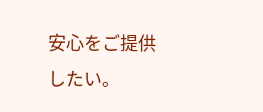安心をご提供したい。